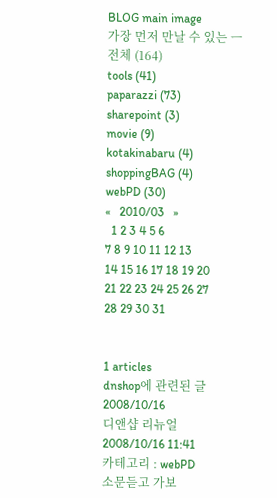BLOG main image
가장 먼저 만날 수 있는 ㅡ
전체 (164)
tools (41)
paparazzi (73)
sharepoint (3)
movie (9)
kotakinabaru (4)
shoppingBAG (4)
webPD (30)
«   2010/03   »
  1 2 3 4 5 6
7 8 9 10 11 12 13
14 15 16 17 18 19 20
21 22 23 24 25 26 27
28 29 30 31


1 articles
dnshop에 관련된 글
2008/10/16
디앤샵 리뉴얼
2008/10/16 11:41
카테고리 : webPD
소문듣고 가보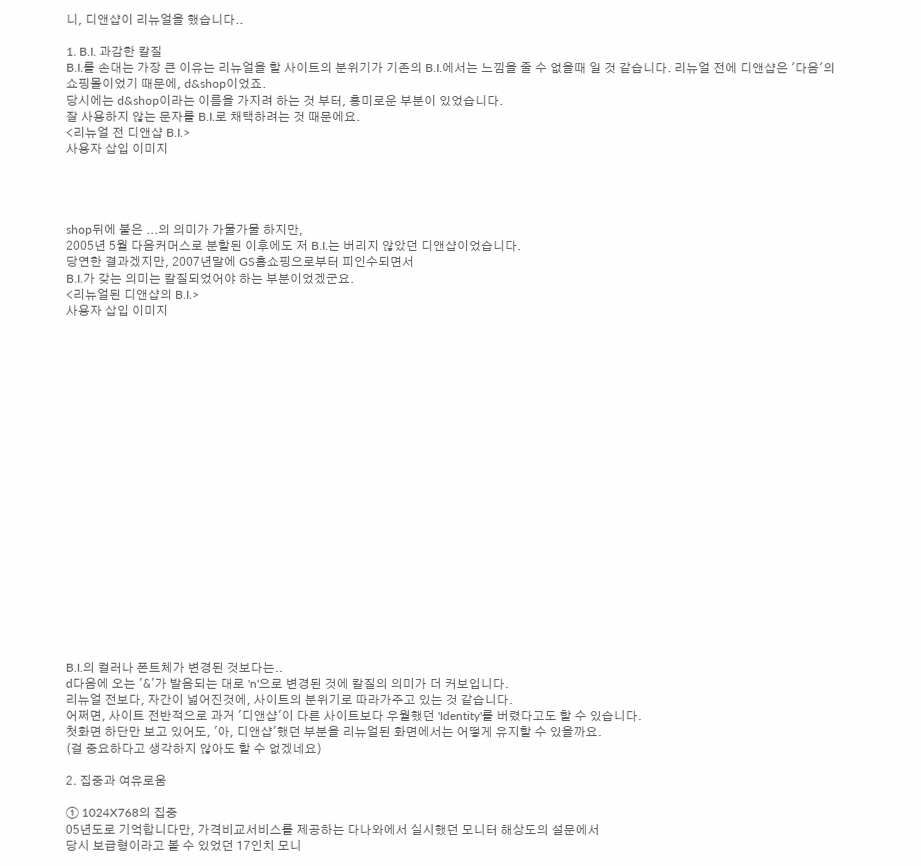니, 디앤샵이 리뉴얼을 했습니다..

1. B.I. 과감한 칼질
B.I.를 손대는 가장 큰 이유는 리뉴얼을 할 사이트의 분위기가 기존의 B.I.에서는 느낌을 줄 수 없을때 일 것 같습니다. 리뉴얼 전에 디앤샵은 '다음'의 쇼핑몰이었기 때문에, d&shop이었죠.
당시에는 d&shop이라는 이름을 가지려 하는 것 부터, 흥미로운 부분이 있었습니다.
잘 사용하지 않는 문자를 B.I.로 채택하려는 것 때문에요.
<리뉴얼 전 디앤샵 B.I.>
사용자 삽입 이미지




shop뒤에 붙은 ...의 의미가 가물가물 하지만,
2005년 5월 다음커머스로 분할된 이후에도 저 B.I.는 버리지 않았던 디앤샵이었습니다.
당연한 결과겠지만, 2007년말에 GS홈쇼핑으로부터 피인수되면서
B.I.가 갖는 의미는 칼질되었어야 하는 부분이었겠군요.
<리뉴얼된 디앤샵의 B.I.>
사용자 삽입 이미지





















B.I.의 컬러나 폰트체가 변경된 것보다는..
d다음에 오는 '&'가 발음되는 대로 'n'으로 변경된 것에 칼질의 의미가 더 커보입니다.
리뉴얼 전보다, 자간이 넓어진것에, 사이트의 분위기로 따라가주고 있는 것 같습니다.
어쩌면, 사이트 전반적으로 과거 '디앤샵'이 다른 사이트보다 우월했던 'Identity'를 버렸다고도 할 수 있습니다.
첫화면 하단만 보고 있어도, '아, 디앤샵'했던 부분을 리뉴얼된 화면에서는 어떻게 유지할 수 있을까요.
(걸 중요하다고 생각하지 않아도 할 수 없겠네요)

2. 집중과 여유로움

① 1024X768의 집중
05년도로 기억합니다만, 가격비교서비스를 제공하는 다나와에서 실시했던 모니터 해상도의 설문에서
당시 보급형이라고 볼 수 있었던 17인치 모니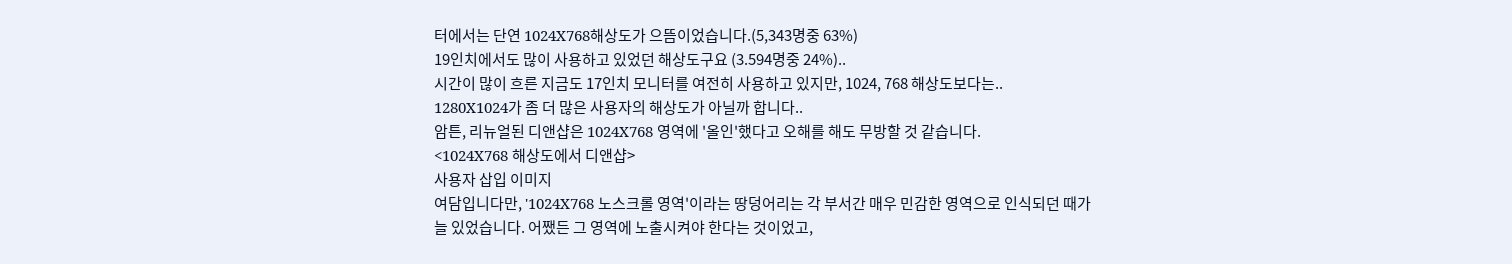터에서는 단연 1024X768해상도가 으뜸이었습니다.(5,343명중 63%)
19인치에서도 많이 사용하고 있었던 해상도구요 (3.594명중 24%)..
시간이 많이 흐른 지금도 17인치 모니터를 여전히 사용하고 있지만, 1024, 768 해상도보다는..
1280X1024가 좀 더 많은 사용자의 해상도가 아닐까 합니다..
암튼, 리뉴얼된 디앤샵은 1024X768 영역에 '올인'했다고 오해를 해도 무방할 것 같습니다.
<1024X768 해상도에서 디앤샵>
사용자 삽입 이미지
여담입니다만, '1024X768 노스크롤 영역'이라는 땅덩어리는 각 부서간 매우 민감한 영역으로 인식되던 때가
늘 있었습니다. 어쨌든 그 영역에 노출시켜야 한다는 것이었고,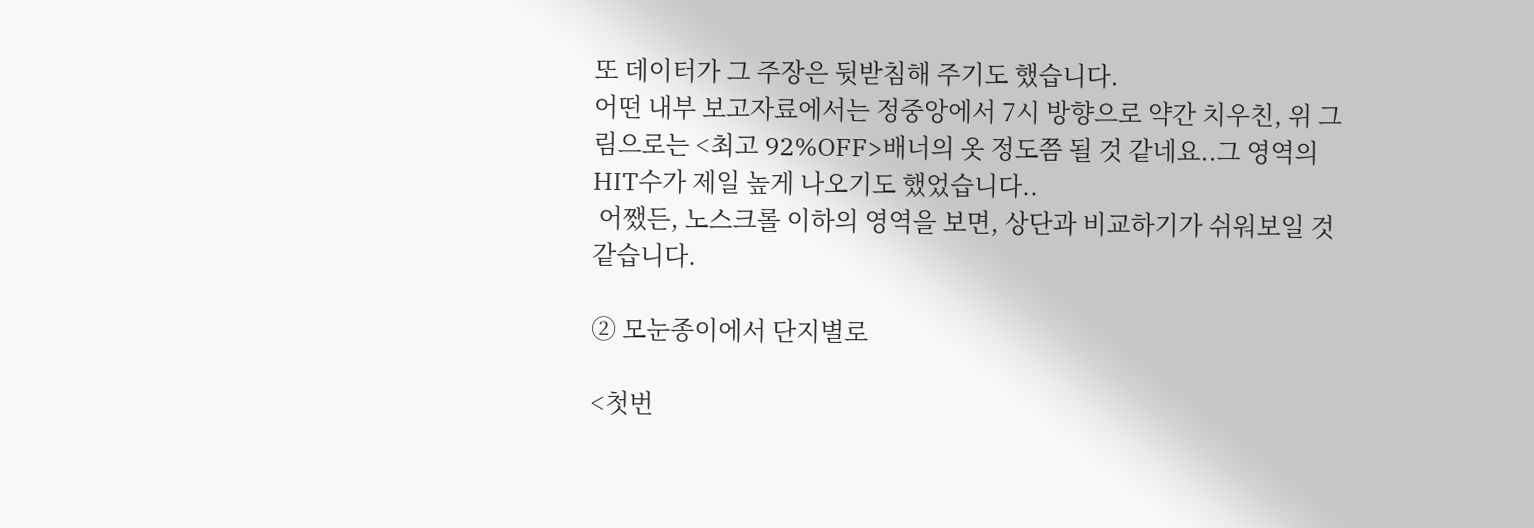또 데이터가 그 주장은 뒷받침해 주기도 했습니다.
어떤 내부 보고자료에서는 정중앙에서 7시 방향으로 약간 치우친, 위 그림으로는 <최고 92%OFF>배너의 옷 정도쯤 될 것 같네요..그 영역의 HIT수가 제일 높게 나오기도 했었습니다..
 어쨌든, 노스크롤 이하의 영역을 보면, 상단과 비교하기가 쉬워보일 것 같습니다.

② 모눈종이에서 단지별로

<첫번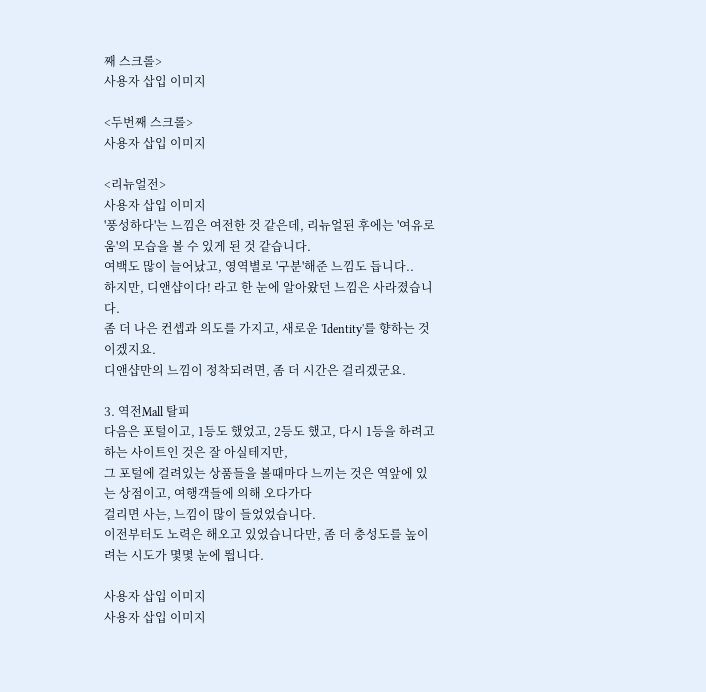째 스크롤>
사용자 삽입 이미지

<두번째 스크롤>
사용자 삽입 이미지

<리뉴얼전>
사용자 삽입 이미지
'풍성하다'는 느낌은 여전한 것 같은데, 리뉴얼된 후에는 '여유로움'의 모습을 볼 수 있게 된 것 같습니다.
여백도 많이 늘어났고, 영역별로 '구분'해준 느낌도 듭니다..
하지만, 디앤샵이다! 라고 한 눈에 알아왔던 느낌은 사라졌습니다.
좀 더 나은 컨셉과 의도를 가지고, 새로운 'Identity'를 향하는 것이겠지요.
디앤샵만의 느낌이 정착되려면, 좀 더 시간은 걸리겠군요.

3. 역전Mall 탈피
다음은 포털이고, 1등도 했었고, 2등도 했고, 다시 1등을 하려고 하는 사이트인 것은 잘 아실테지만,
그 포털에 걸려있는 상품들을 볼때마다 느끼는 것은 역앞에 있는 상점이고, 여행객들에 의해 오다가다
걸리면 사는, 느낌이 많이 들었었습니다.
이전부터도 노력은 해오고 있었습니다만, 좀 더 충성도를 높이려는 시도가 몇몇 눈에 띕니다.

사용자 삽입 이미지
사용자 삽입 이미지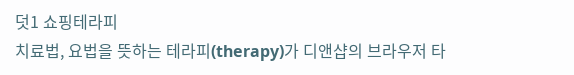덧1 쇼핑테라피
치료법, 요법을 뜻하는 테라피(therapy)가 디앤샵의 브라우저 타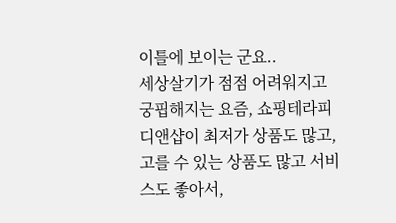이틀에 보이는 군요..
세상살기가 점점 어려워지고 궁핍해지는 요즘, 쇼핑테라피 디앤샵이 최저가 상품도 많고,
고를 수 있는 상품도 많고 서비스도 좋아서,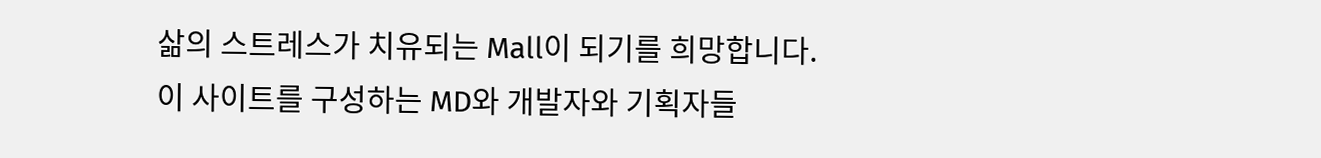삶의 스트레스가 치유되는 Mall이 되기를 희망합니다.
이 사이트를 구성하는 MD와 개발자와 기획자들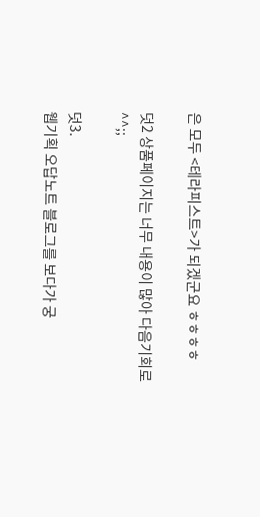은 모두 <테라피스트>가 되겠군요 ㅎㅎㅎㅎ

덧2 상품페이지는 너무 내용이 많아 다음기회로 ^^;;

덧3.
웹기획 오답노트 블로그를 보다가 궁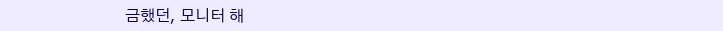금했던, 모니터 해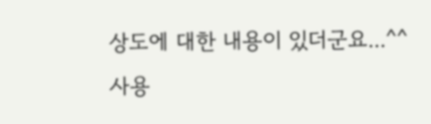상도에 대한 내용이 있더군요...^^
사용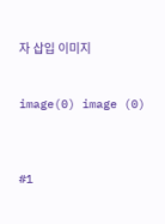자 삽입 이미지


image(0) image (0)



#1